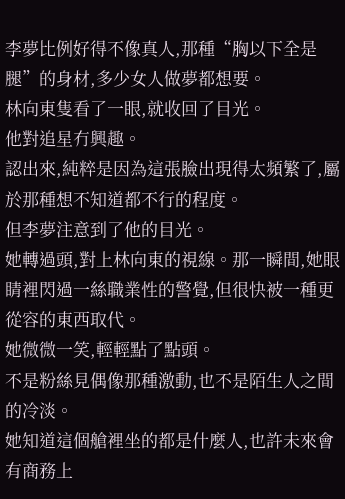李夢比例好得不像真人,那種“胸以下全是腿”的身材,多少女人做夢都想要。
林向東隻看了一眼,就收回了目光。
他對追星冇興趣。
認出來,純粹是因為這張臉出現得太頻繁了,屬於那種想不知道都不行的程度。
但李夢注意到了他的目光。
她轉過頭,對上林向東的視線。那一瞬間,她眼睛裡閃過一絲職業性的警覺,但很快被一種更從容的東西取代。
她微微一笑,輕輕點了點頭。
不是粉絲見偶像那種激動,也不是陌生人之間的冷淡。
她知道這個艙裡坐的都是什麼人,也許未來會有商務上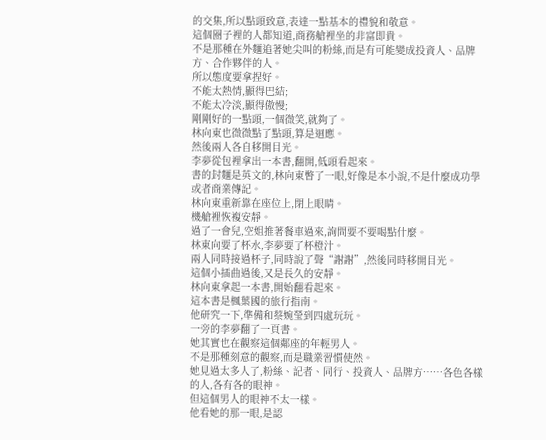的交集,所以點頭致意,表達一點基本的禮貌和敬意。
這個圈子裡的人都知道,商務艙裡坐的非富即貴。
不是那種在外麵追著她尖叫的粉絲,而是有可能變成投資人、品牌方、合作夥伴的人。
所以態度要拿捏好。
不能太熱情,顯得巴結;
不能太冷淡,顯得傲慢;
剛剛好的一點頭,一個微笑,就夠了。
林向東也微微點了點頭,算是迴應。
然後兩人各自移開目光。
李夢從包裡拿出一本書,翻開,低頭看起來。
書的封麵是英文的,林向東瞥了一眼,好像是本小說,不是什麼成功學或者商業傳記。
林向東重新靠在座位上,閉上眼睛。
機艙裡恢複安靜。
過了一會兒,空姐推著餐車過來,詢問要不要喝點什麼。
林東向要了杯水,李夢要了杯橙汁。
兩人同時接過杯子,同時說了聲“謝謝”,然後同時移開目光。
這個小插曲過後,又是長久的安靜。
林向東拿起一本書,開始翻看起來。
這本書是楓葉國的旅行指南。
他研究一下,準備和蔡婉瑩到四處玩玩。
一旁的李夢翻了一頁書。
她其實也在觀察這個鄰座的年輕男人。
不是那種刻意的觀察,而是職業習慣使然。
她見過太多人了,粉絲、記者、同行、投資人、品牌方……各色各樣的人,各有各的眼神。
但這個男人的眼神不太一樣。
他看她的那一眼,是認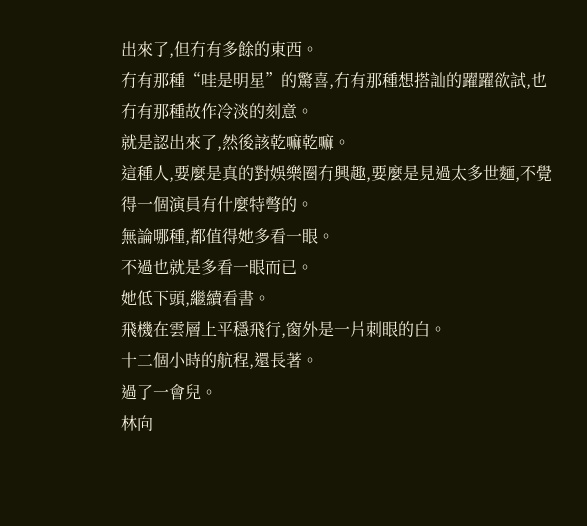出來了,但冇有多餘的東西。
冇有那種“哇是明星”的驚喜,冇有那種想搭訕的躍躍欲試,也冇有那種故作冷淡的刻意。
就是認出來了,然後該乾嘛乾嘛。
這種人,要麼是真的對娛樂圈冇興趣,要麼是見過太多世麵,不覺得一個演員有什麼特彆的。
無論哪種,都值得她多看一眼。
不過也就是多看一眼而已。
她低下頭,繼續看書。
飛機在雲層上平穩飛行,窗外是一片刺眼的白。
十二個小時的航程,還長著。
過了一會兒。
林向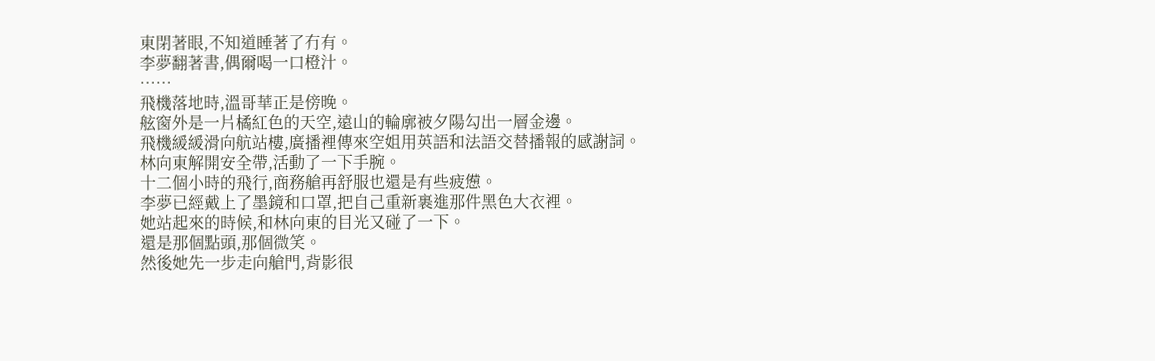東閉著眼,不知道睡著了冇有。
李夢翻著書,偶爾喝一口橙汁。
……
飛機落地時,溫哥華正是傍晚。
舷窗外是一片橘紅色的天空,遠山的輪廓被夕陽勾出一層金邊。
飛機緩緩滑向航站樓,廣播裡傳來空姐用英語和法語交替播報的感謝詞。
林向東解開安全帶,活動了一下手腕。
十二個小時的飛行,商務艙再舒服也還是有些疲憊。
李夢已經戴上了墨鏡和口罩,把自己重新裹進那件黑色大衣裡。
她站起來的時候,和林向東的目光又碰了一下。
還是那個點頭,那個微笑。
然後她先一步走向艙門,背影很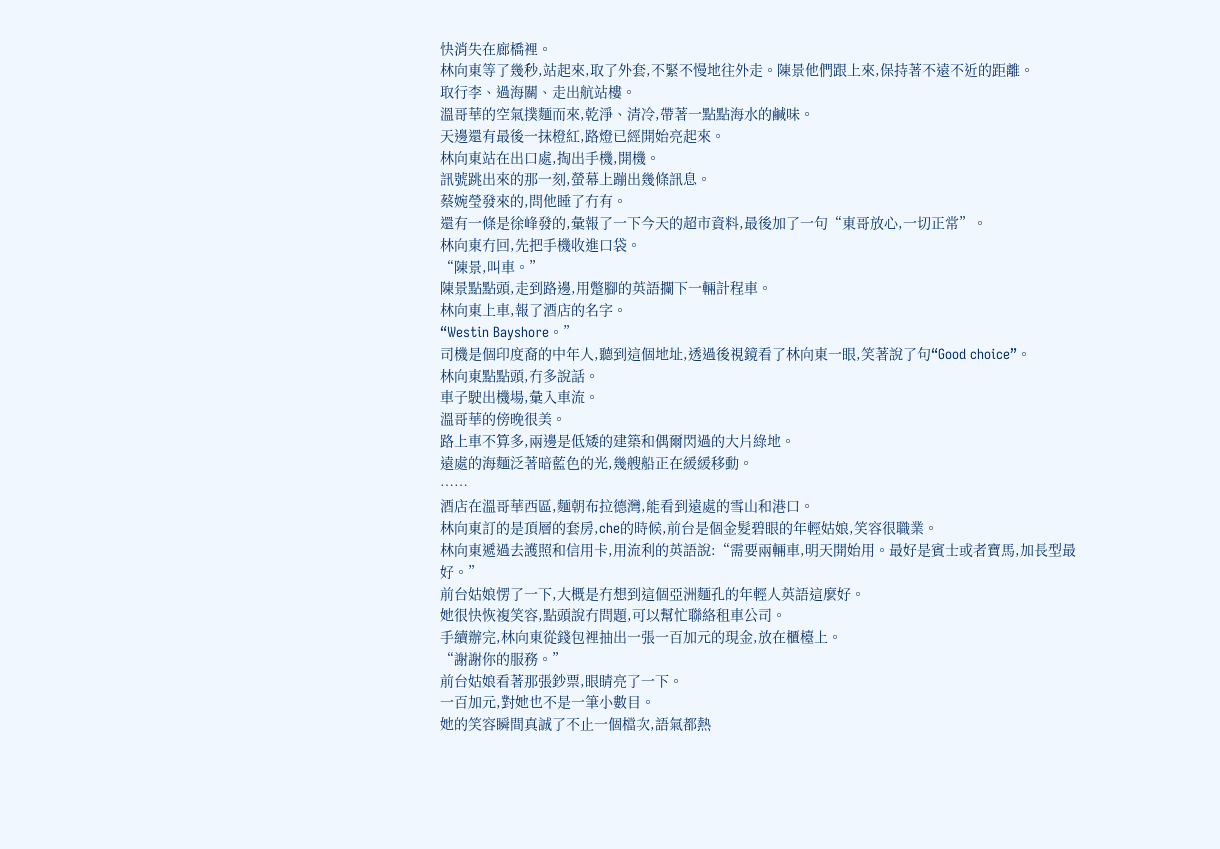快消失在廊橋裡。
林向東等了幾秒,站起來,取了外套,不緊不慢地往外走。陳景他們跟上來,保持著不遠不近的距離。
取行李、過海關、走出航站樓。
溫哥華的空氣撲麵而來,乾淨、清冷,帶著一點點海水的鹹味。
天邊還有最後一抹橙紅,路燈已經開始亮起來。
林向東站在出口處,掏出手機,開機。
訊號跳出來的那一刻,螢幕上蹦出幾條訊息。
蔡婉瑩發來的,問他睡了冇有。
還有一條是徐峰發的,彙報了一下今天的超市資料,最後加了一句“東哥放心,一切正常”。
林向東冇回,先把手機收進口袋。
“陳景,叫車。”
陳景點點頭,走到路邊,用蹩腳的英語攔下一輛計程車。
林向東上車,報了酒店的名字。
“Westin Bayshore。”
司機是個印度裔的中年人,聽到這個地址,透過後視鏡看了林向東一眼,笑著說了句“Good choice”。
林向東點點頭,冇多說話。
車子駛出機場,彙入車流。
溫哥華的傍晚很美。
路上車不算多,兩邊是低矮的建築和偶爾閃過的大片綠地。
遠處的海麵泛著暗藍色的光,幾艘船正在緩緩移動。
……
酒店在溫哥華西區,麵朝布拉德灣,能看到遠處的雪山和港口。
林向東訂的是頂層的套房,che的時候,前台是個金髮碧眼的年輕姑娘,笑容很職業。
林向東遞過去護照和信用卡,用流利的英語說:“需要兩輛車,明天開始用。最好是賓士或者寶馬,加長型最好。”
前台姑娘愣了一下,大概是冇想到這個亞洲麵孔的年輕人英語這麼好。
她很快恢複笑容,點頭說冇問題,可以幫忙聯絡租車公司。
手續辦完,林向東從錢包裡抽出一張一百加元的現金,放在櫃檯上。
“謝謝你的服務。”
前台姑娘看著那張鈔票,眼睛亮了一下。
一百加元,對她也不是一筆小數目。
她的笑容瞬間真誠了不止一個檔次,語氣都熱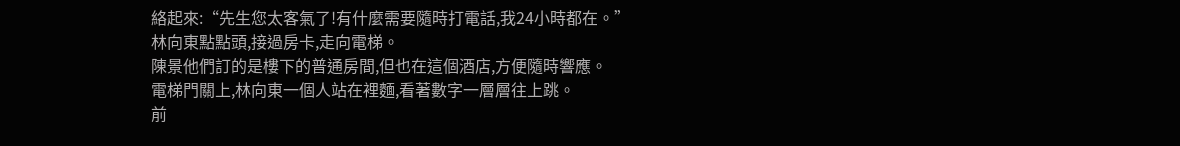絡起來:“先生您太客氣了!有什麼需要隨時打電話,我24小時都在。”
林向東點點頭,接過房卡,走向電梯。
陳景他們訂的是樓下的普通房間,但也在這個酒店,方便隨時響應。
電梯門關上,林向東一個人站在裡麵,看著數字一層層往上跳。
前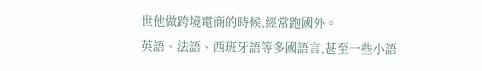世他做跨境電商的時候,經常跑國外。
英語、法語、西班牙語等多國語言,甚至一些小語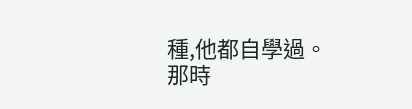種,他都自學過。
那時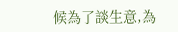候為了談生意,為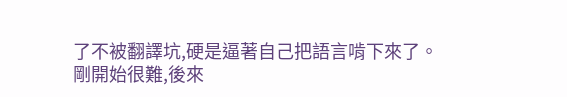了不被翻譯坑,硬是逼著自己把語言啃下來了。
剛開始很難,後來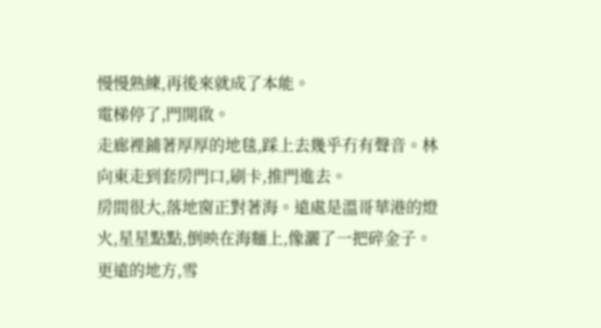慢慢熟練,再後來就成了本能。
電梯停了,門開啟。
走廊裡鋪著厚厚的地毯,踩上去幾乎冇有聲音。林向東走到套房門口,刷卡,推門進去。
房間很大,落地窗正對著海。遠處是溫哥華港的燈火,星星點點,倒映在海麵上,像灑了一把碎金子。
更遠的地方,雪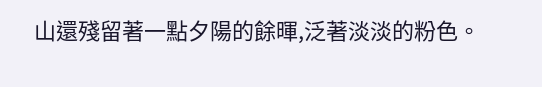山還殘留著一點夕陽的餘暉,泛著淡淡的粉色。